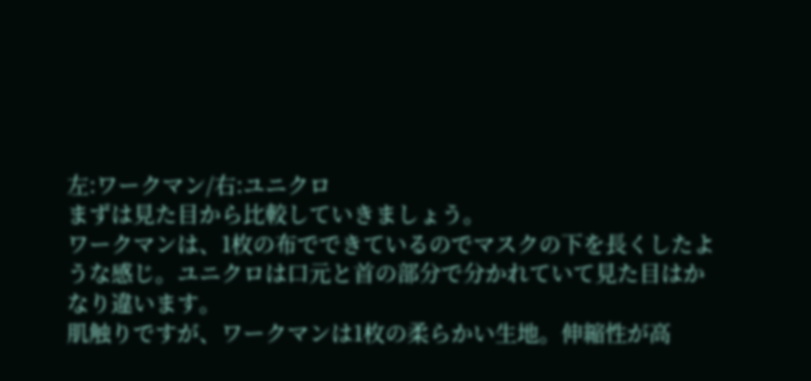左:ワークマン/右:ユニクロ
まずは見た目から比較していきましょう。
ワークマンは、1枚の布でできているのでマスクの下を長くしたような感じ。ユニクロは口元と首の部分で分かれていて見た目はかなり違います。
肌触りですが、ワークマンは1枚の柔らかい生地。伸縮性が高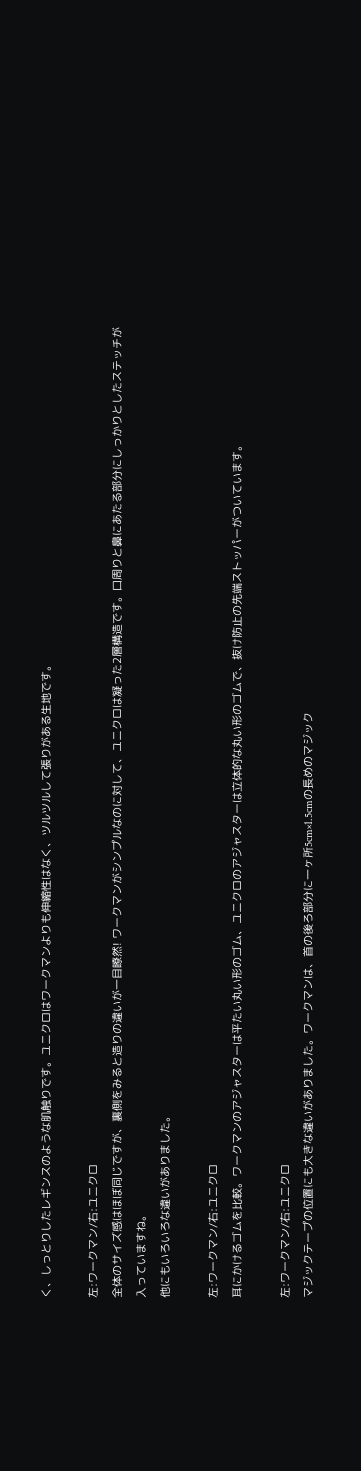く、しっとりしたレギンスのような肌触りです。ユニクロはワークマンよりも伸縮性はなく、ツルツルして張りがある生地です。

左:ワークマン/右:ユニクロ
全体のサイズ感はほぼ同じですが、裏側をみると造りの違いが一目瞭然! ワークマンがシンプルなのに対して、ユニクロは凝った2層構造です。口周りと鼻にあたる部分にしっかりとしたステッチが入っていますね。
他にもいろいろな違いがありました。

左:ワークマン/右:ユニクロ
耳にかけるゴムを比較。ワークマンのアジャスターは平たい丸い形のゴム、ユニクロのアジャスターは立体的な丸い形のゴムで、抜け防止の先端ストッパーがついています。

左:ワークマン/右:ユニクロ
マジックテープの位置にも大きな違いがありました。ワークマンは、首の後ろ部分に一ヶ所5cm×1.5cmの長めのマジック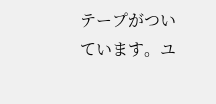テープがついています。ユ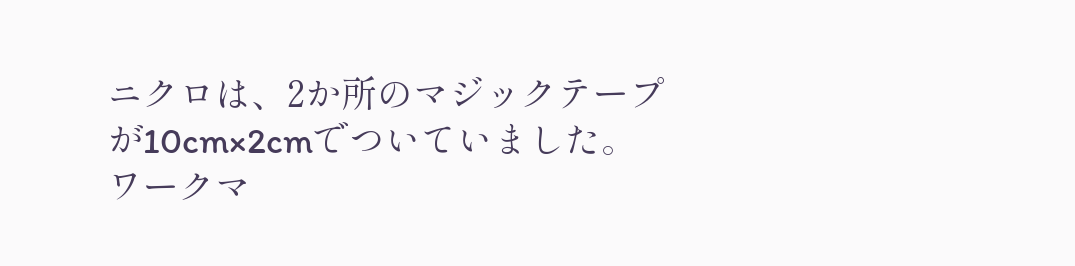ニクロは、2か所のマジックテープが10cm×2cmでついていました。
ワークマ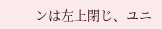ンは左上閉じ、ユニ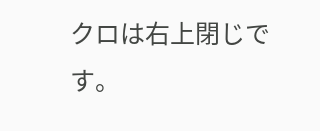クロは右上閉じです。